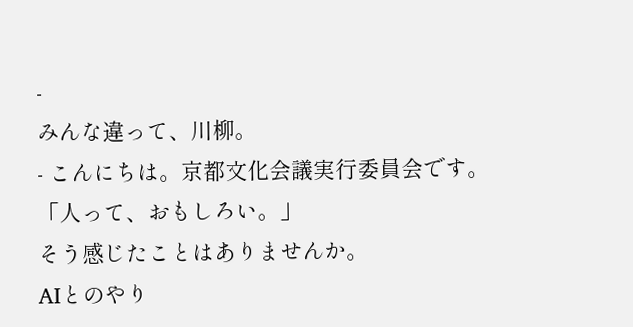-
みんな違って、川柳。
- こんにちは。京都文化会議実行委員会です。
「人って、おもしろい。」
そう感じたことはありませんか。
AIとのやり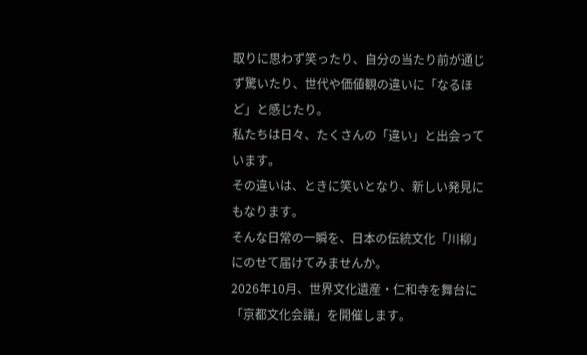取りに思わず笑ったり、自分の当たり前が通じず驚いたり、世代や価値観の違いに「なるほど」と感じたり。
私たちは日々、たくさんの「違い」と出会っています。
その違いは、ときに笑いとなり、新しい発見にもなります。
そんな日常の一瞬を、日本の伝統文化「川柳」にのせて届けてみませんか。
2026年10月、世界文化遺産・仁和寺を舞台に「京都文化会議」を開催します。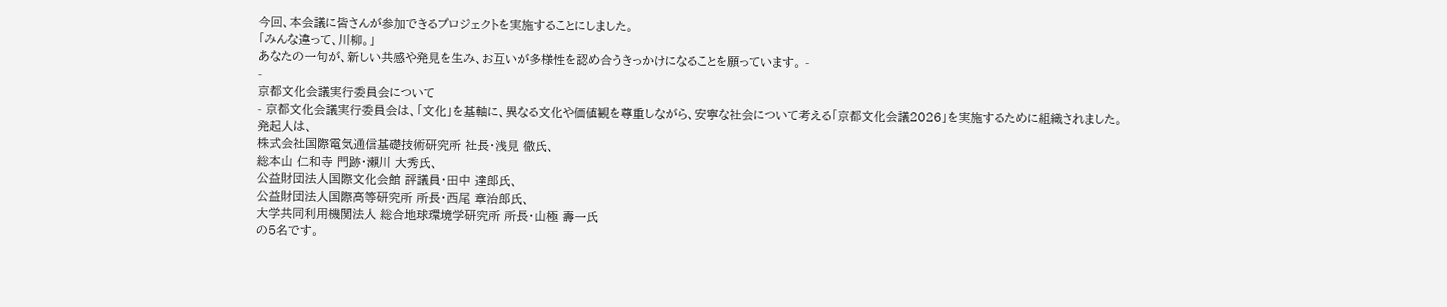今回、本会議に皆さんが参加できるプロジェクトを実施することにしました。
「みんな違って、川柳。」
あなたの一句が、新しい共感や発見を生み、お互いが多様性を認め合うきっかけになることを願っています。 -
-
京都文化会議実行委員会について
- 京都文化会議実行委員会は、「文化」を基軸に、異なる文化や価値観を尊重しながら、安寧な社会について考える「京都文化会議2026」を実施するために組織されました。
発起人は、
株式会社国際電気通信基礎技術研究所 社長・浅見 徹氏、
総本山 仁和寺 門跡・瀨川 大秀氏、
公益財団法人国際文化会館 評議員・田中 達郎氏、
公益財団法人国際高等研究所 所長・西尾 章治郎氏、
大学共同利用機関法人 総合地球環境学研究所 所長・山極 壽一氏
の5名です。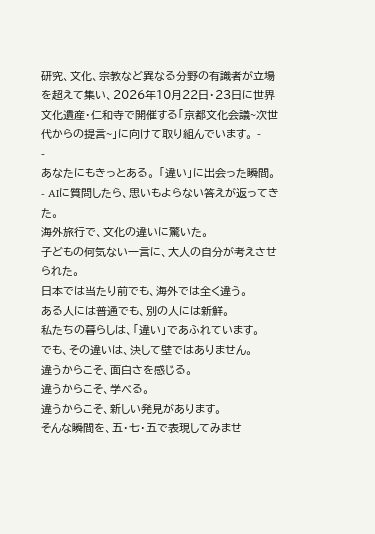研究、文化、宗教など異なる分野の有識者が立場を超えて集い、2026年10月22日・23日に世界文化遺産・仁和寺で開催する「京都文化会議~次世代からの提言~」に向けて取り組んでいます。 -
-
あなたにもきっとある。 「違い」に出会った瞬間。
- AIに質問したら、思いもよらない答えが返ってきた。
海外旅行で、文化の違いに驚いた。
子どもの何気ない一言に、大人の自分が考えさせられた。
日本では当たり前でも、海外では全く違う。
ある人には普通でも、別の人には新鮮。
私たちの暮らしは、「違い」であふれています。
でも、その違いは、決して壁ではありません。
違うからこそ、面白さを感じる。
違うからこそ、学べる。
違うからこそ、新しい発見があります。
そんな瞬間を、五・七・五で表現してみませ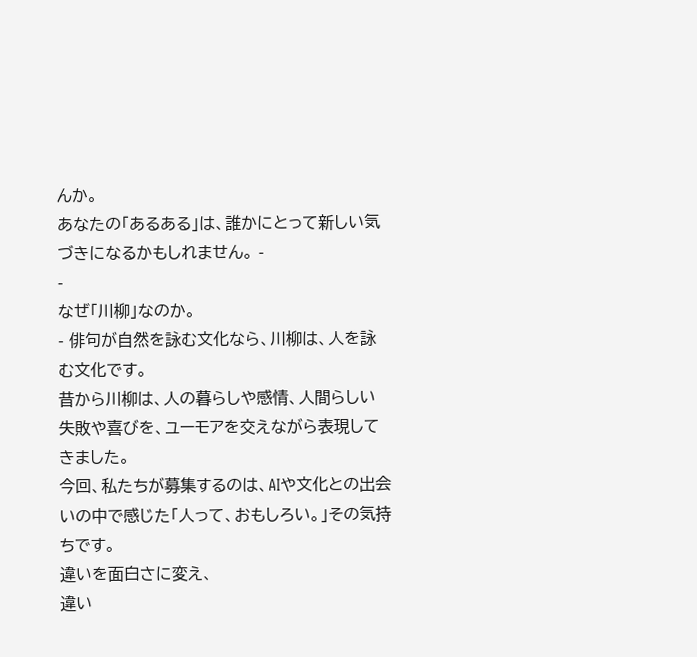んか。
あなたの「あるある」は、誰かにとって新しい気づきになるかもしれません。 -
-
なぜ「川柳」なのか。
- 俳句が自然を詠む文化なら、川柳は、人を詠む文化です。
昔から川柳は、人の暮らしや感情、人間らしい失敗や喜びを、ユーモアを交えながら表現してきました。
今回、私たちが募集するのは、AIや文化との出会いの中で感じた「人って、おもしろい。」その気持ちです。
違いを面白さに変え、
違い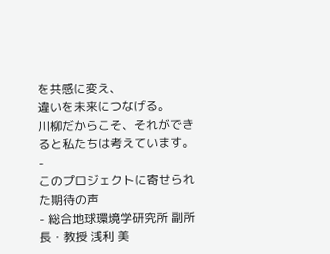を共感に変え、
違いを未来につなげる。
川柳だからこそ、それができると私たちは考えています。 -
このプロジェクトに寄せられた期待の声
- 総合地球環境学研究所 副所長・教授 浅利 美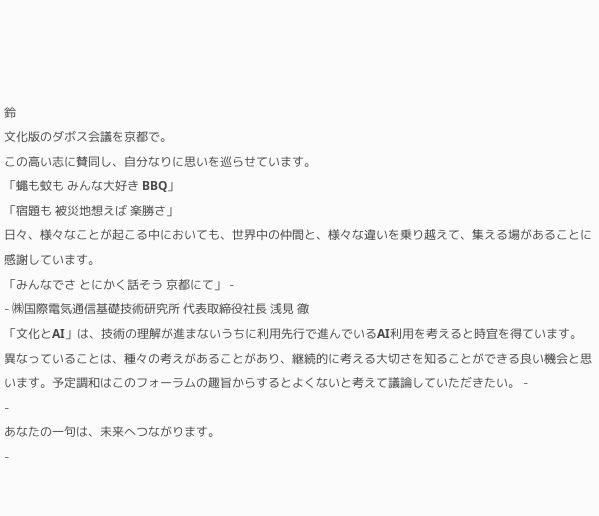鈴
文化版のダボス会議を京都で。
この高い志に賛同し、自分なりに思いを巡らせています。
「蠅も蚊も みんな大好き BBQ」
「宿題も 被災地想えば 楽勝さ」
日々、様々なことが起こる中においても、世界中の仲間と、様々な違いを乗り越えて、集える場があることに感謝しています。
「みんなでさ とにかく話そう 京都にて」 -
- ㈱国際電気通信基礎技術研究所 代表取締役社長 浅見 徹
「文化とAI」は、技術の理解が進まないうちに利用先行で進んでいるAI利用を考えると時宜を得ています。異なっていることは、種々の考えがあることがあり、継続的に考える大切さを知ることができる良い機会と思います。予定調和はこのフォーラムの趣旨からするとよくないと考えて議論していただきたい。 -
-
あなたの一句は、未来へつながります。
-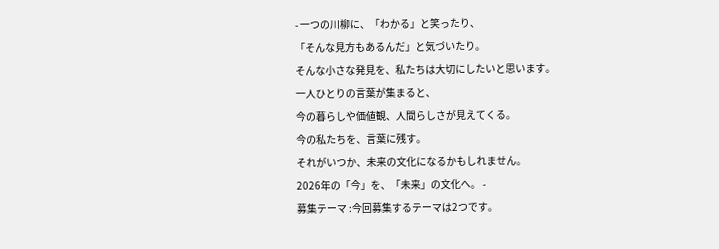- 一つの川柳に、「わかる」と笑ったり、
「そんな見方もあるんだ」と気づいたり。
そんな小さな発見を、私たちは大切にしたいと思います。
一人ひとりの言葉が集まると、
今の暮らしや価値観、人間らしさが見えてくる。
今の私たちを、言葉に残す。
それがいつか、未来の文化になるかもしれません。
2026年の「今」を、「未来」の文化へ。 -
募集テーマ :今回募集するテーマは2つです。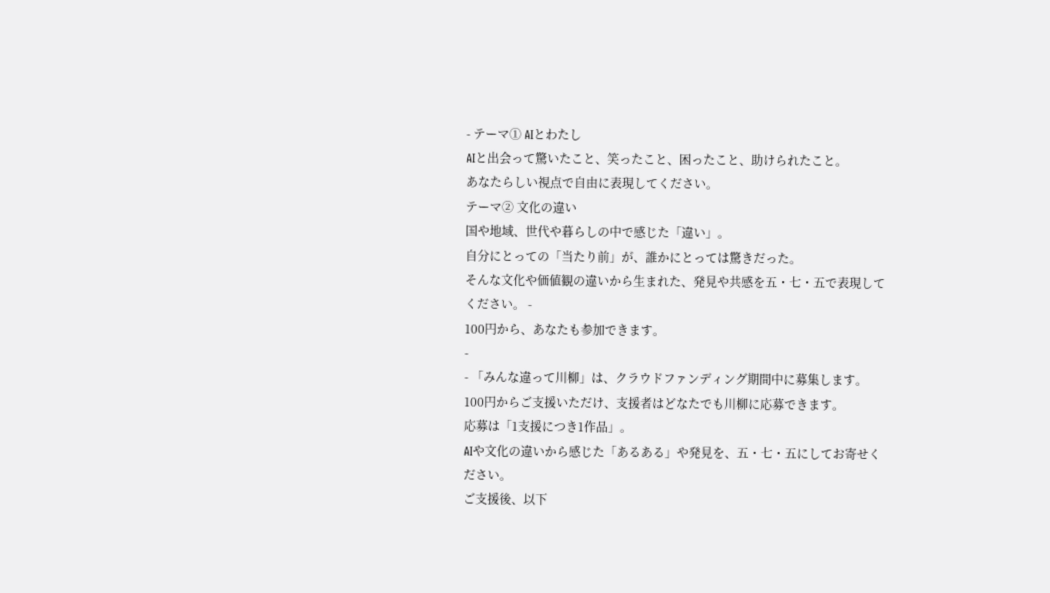- テーマ① AIとわたし
AIと出会って驚いたこと、笑ったこと、困ったこと、助けられたこと。
あなたらしい視点で自由に表現してください。
テーマ② 文化の違い
国や地域、世代や暮らしの中で感じた「違い」。
自分にとっての「当たり前」が、誰かにとっては驚きだった。
そんな文化や価値観の違いから生まれた、発見や共感を五・七・五で表現してください。 -
100円から、あなたも参加できます。
-
- 「みんな違って川柳」は、クラウドファンディング期間中に募集します。
100円からご支援いただけ、支援者はどなたでも川柳に応募できます。
応募は「1支援につき1作品」。
AIや文化の違いから感じた「あるある」や発見を、五・七・五にしてお寄せください。
ご支援後、以下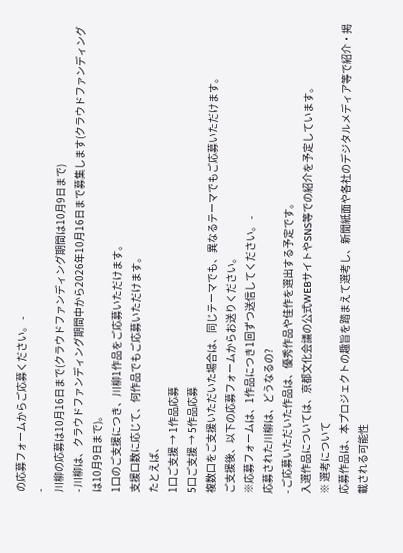の応募フォームからご応募ください。 -
-
川柳の応募は10月16日まで(クラウドファンディング期間は10月9日まで)
- 川柳は、クラウドファンディング期間中から2026年10月16日まで募集します(クラウドファンディングは10月9日まで)。
1口のご支援につき、川柳1作品をご応募いただけます。
支援口数に応じて、何作品でもご応募いただけます。
たとえば、
1口ご支援 → 1作品応募
5口ご支援 → 5作品応募
複数口をご支援いただいた場合は、同じテーマでも、異なるテーマでもご応募いただけます。
ご支援後、以下の応募フォームからお送りください。
※応募フォームは、1作品につき1回ずつ送信してください。 -
応募された川柳は、どうなるの?
- ご応募いただいた作品は、優秀作品や佳作を選出する予定です。
入選作品については、京都文化会議の公式WEBサイトやSNS等での紹介を予定しています。
※ 選考について
応募作品は、本プロジェクトの趣旨を踏まえて選考し、新聞紙面や各社のデジタルメディア等で紹介・掲載される可能性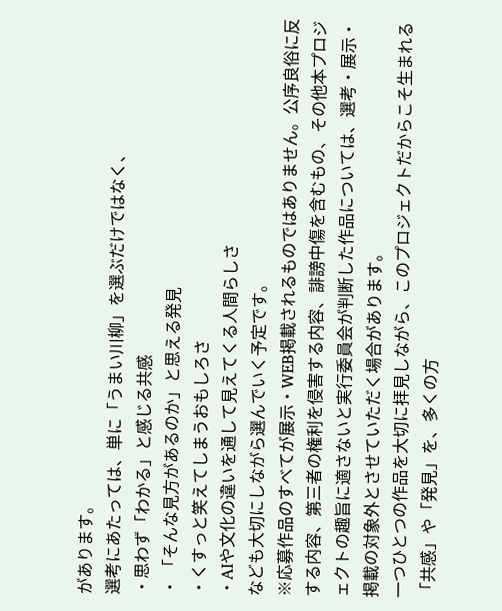があります。
選考にあたっては、単に「うまい川柳」を選ぶだけではなく、
・思わず「わかる」と感じる共感
・ 「そんな見方があるのか」と思える発見
・くすっと笑えてしまうおもしろさ
・AIや文化の違いを通して見えてくる人間らしさ
なども大切にしながら選んでいく予定です。
※応募作品のすべてが展示・WEB掲載されるものではありません。公序良俗に反する内容、第三者の権利を侵害する内容、誹謗中傷を含むもの、その他本プロジェクトの趣旨に適さないと実行委員会が判断した作品については、選考・展示・掲載の対象外とさせていただく場合があります。
一つひとつの作品を大切に拝見しながら、このプロジェクトだからこそ生まれる「共感」や「発見」を、多くの方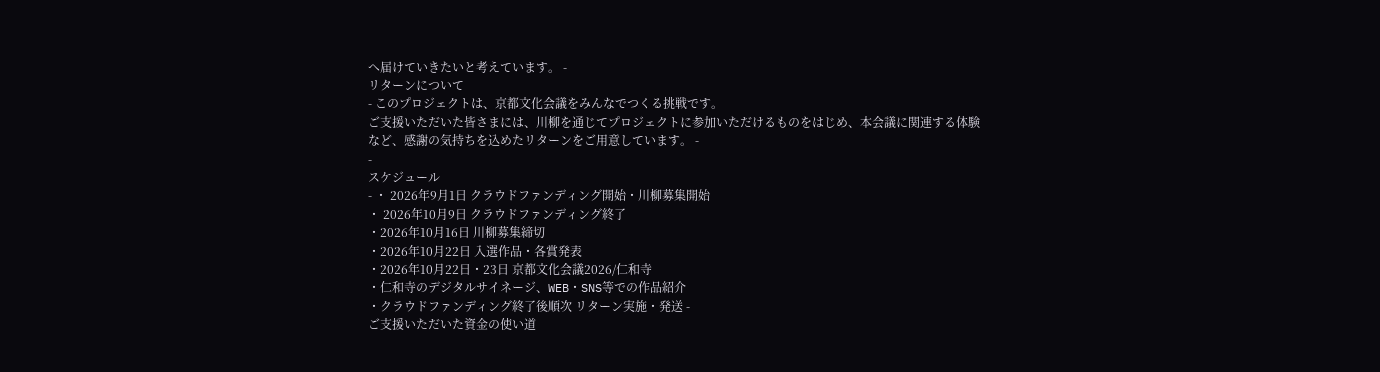へ届けていきたいと考えています。 -
リターンについて
- このプロジェクトは、京都文化会議をみんなでつくる挑戦です。
ご支援いただいた皆さまには、川柳を通じてプロジェクトに参加いただけるものをはじめ、本会議に関連する体験など、感謝の気持ちを込めたリターンをご用意しています。 -
-
スケジュール
- ・ 2026年9月1日 クラウドファンディング開始・川柳募集開始
・ 2026年10月9日 クラウドファンディング終了
・2026年10月16日 川柳募集締切
・2026年10月22日 入選作品・各賞発表
・2026年10月22日・23日 京都文化会議2026/仁和寺
・仁和寺のデジタルサイネージ、WEB・SNS等での作品紹介
・クラウドファンディング終了後順次 リターン実施・発送 -
ご支援いただいた資金の使い道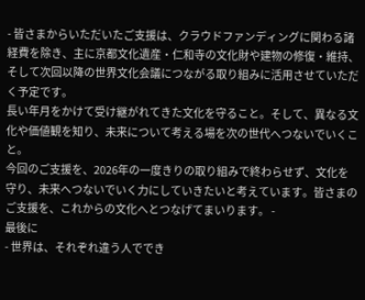- 皆さまからいただいたご支援は、クラウドファンディングに関わる諸経費を除き、主に京都文化遺産・仁和寺の文化財や建物の修復・維持、そして次回以降の世界文化会議につながる取り組みに活用させていただく予定です。
長い年月をかけて受け継がれてきた文化を守ること。そして、異なる文化や価値観を知り、未来について考える場を次の世代へつないでいくこと。
今回のご支援を、2026年の一度きりの取り組みで終わらせず、文化を守り、未来へつないでいく力にしていきたいと考えています。皆さまのご支援を、これからの文化へとつなげてまいります。 -
最後に
- 世界は、それぞれ違う人ででき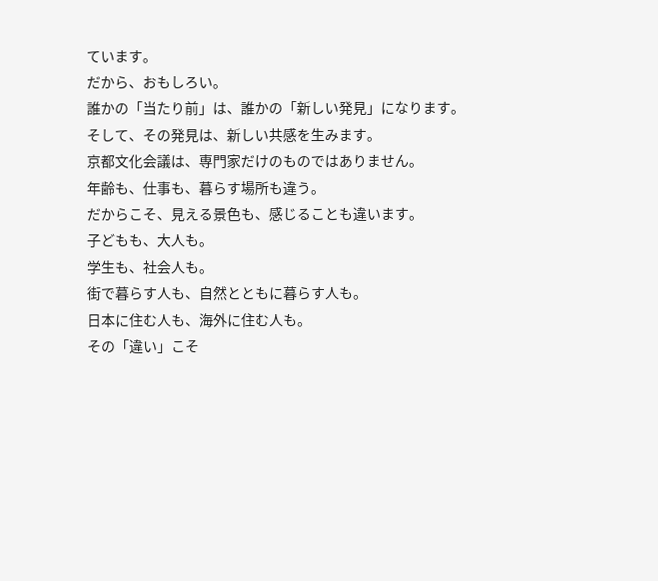ています。
だから、おもしろい。
誰かの「当たり前」は、誰かの「新しい発見」になります。
そして、その発見は、新しい共感を生みます。
京都文化会議は、専門家だけのものではありません。
年齢も、仕事も、暮らす場所も違う。
だからこそ、見える景色も、感じることも違います。
子どもも、大人も。
学生も、社会人も。
街で暮らす人も、自然とともに暮らす人も。
日本に住む人も、海外に住む人も。
その「違い」こそ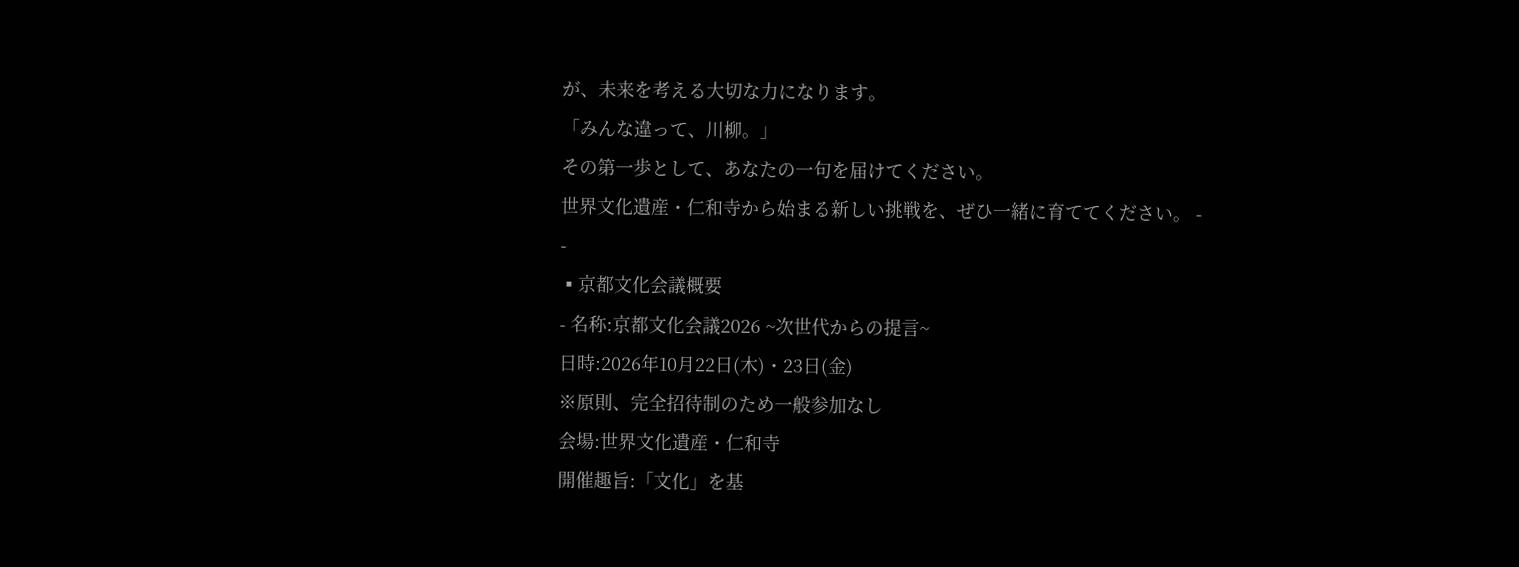が、未来を考える大切な力になります。
「みんな違って、川柳。」
その第一歩として、あなたの一句を届けてください。
世界文化遺産・仁和寺から始まる新しい挑戦を、ぜひ一緒に育ててください。 -
-
▪京都文化会議概要
- 名称:京都文化会議2026 ~次世代からの提言~
日時:2026年10月22日(木)・23日(金)
※原則、完全招待制のため一般参加なし
会場:世界文化遺産・仁和寺
開催趣旨:「文化」を基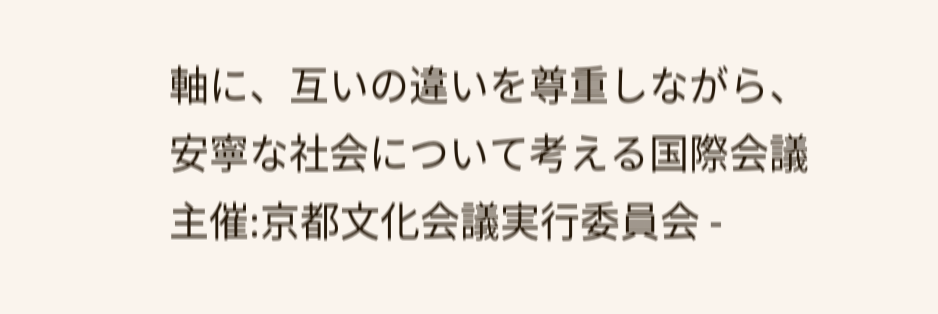軸に、互いの違いを尊重しながら、安寧な社会について考える国際会議
主催:京都文化会議実行委員会 -